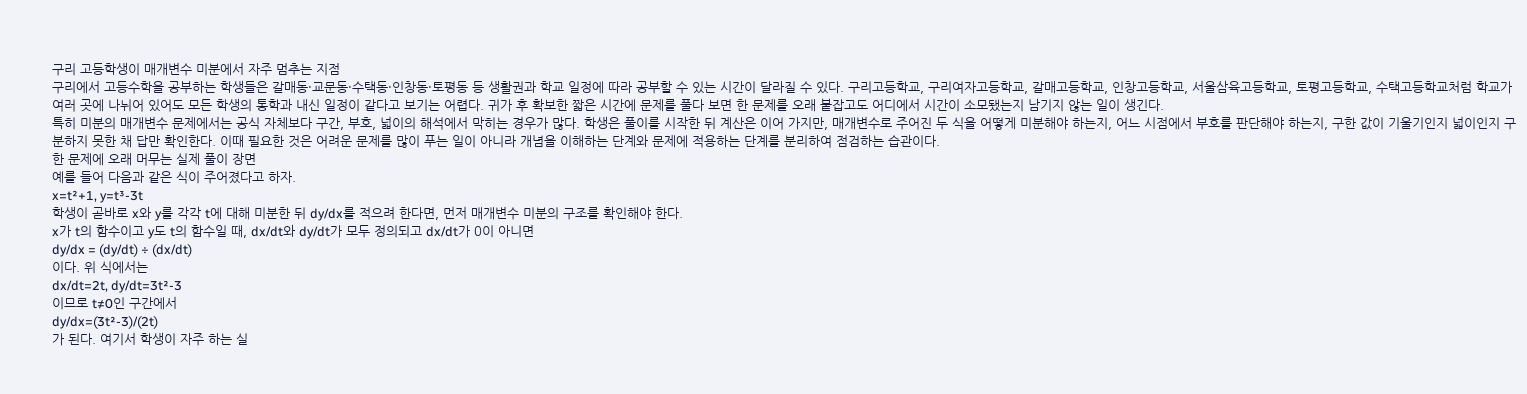구리 고등학생이 매개변수 미분에서 자주 멈추는 지점
구리에서 고등수학을 공부하는 학생들은 갈매동·교문동·수택동·인창동·토평동 등 생활권과 학교 일정에 따라 공부할 수 있는 시간이 달라질 수 있다. 구리고등학교, 구리여자고등학교, 갈매고등학교, 인창고등학교, 서울삼육고등학교, 토평고등학교, 수택고등학교처럼 학교가 여러 곳에 나뉘어 있어도 모든 학생의 통학과 내신 일정이 같다고 보기는 어렵다. 귀가 후 확보한 짧은 시간에 문제를 풀다 보면 한 문제를 오래 붙잡고도 어디에서 시간이 소모됐는지 남기지 않는 일이 생긴다.
특히 미분의 매개변수 문제에서는 공식 자체보다 구간, 부호, 넓이의 해석에서 막히는 경우가 많다. 학생은 풀이를 시작한 뒤 계산은 이어 가지만, 매개변수로 주어진 두 식을 어떻게 미분해야 하는지, 어느 시점에서 부호를 판단해야 하는지, 구한 값이 기울기인지 넓이인지 구분하지 못한 채 답만 확인한다. 이때 필요한 것은 어려운 문제를 많이 푸는 일이 아니라 개념을 이해하는 단계와 문제에 적용하는 단계를 분리하여 점검하는 습관이다.
한 문제에 오래 머무는 실제 풀이 장면
예를 들어 다음과 같은 식이 주어졌다고 하자.
x=t²+1, y=t³-3t
학생이 곧바로 x와 y를 각각 t에 대해 미분한 뒤 dy/dx를 적으려 한다면, 먼저 매개변수 미분의 구조를 확인해야 한다.
x가 t의 함수이고 y도 t의 함수일 때, dx/dt와 dy/dt가 모두 정의되고 dx/dt가 0이 아니면
dy/dx = (dy/dt) ÷ (dx/dt)
이다. 위 식에서는
dx/dt=2t, dy/dt=3t²-3
이므로 t≠0인 구간에서
dy/dx=(3t²-3)/(2t)
가 된다. 여기서 학생이 자주 하는 실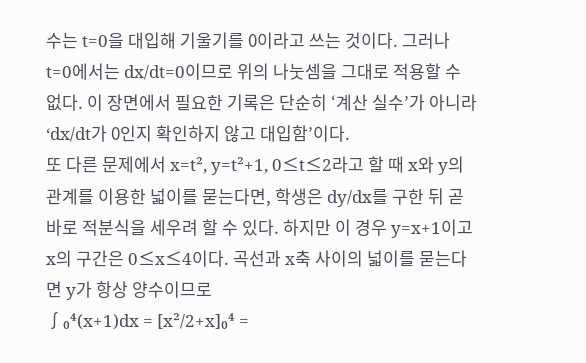수는 t=0을 대입해 기울기를 0이라고 쓰는 것이다. 그러나 t=0에서는 dx/dt=0이므로 위의 나눗셈을 그대로 적용할 수 없다. 이 장면에서 필요한 기록은 단순히 ‘계산 실수’가 아니라 ‘dx/dt가 0인지 확인하지 않고 대입함’이다.
또 다른 문제에서 x=t², y=t²+1, 0≤t≤2라고 할 때 x와 y의 관계를 이용한 넓이를 묻는다면, 학생은 dy/dx를 구한 뒤 곧바로 적분식을 세우려 할 수 있다. 하지만 이 경우 y=x+1이고 x의 구간은 0≤x≤4이다. 곡선과 x축 사이의 넓이를 묻는다면 y가 항상 양수이므로
∫₀⁴(x+1)dx = [x²/2+x]₀⁴ =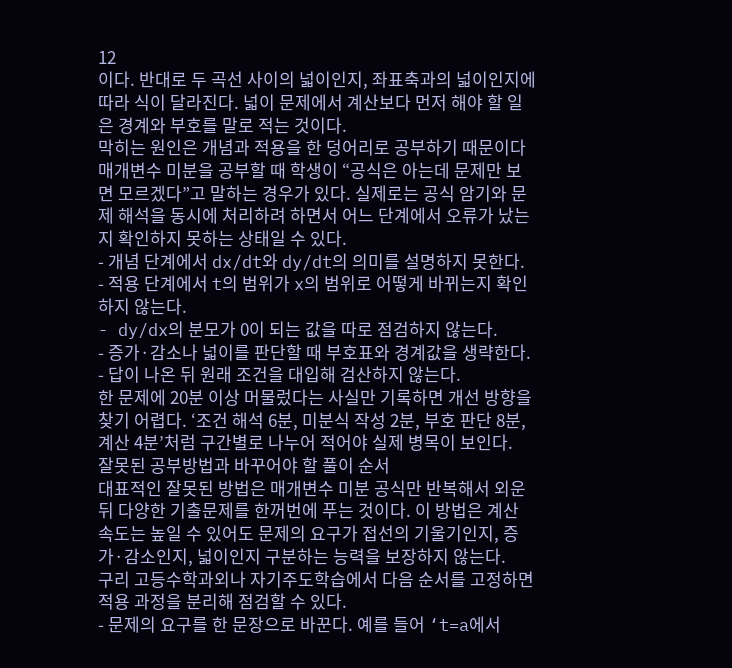12
이다. 반대로 두 곡선 사이의 넓이인지, 좌표축과의 넓이인지에 따라 식이 달라진다. 넓이 문제에서 계산보다 먼저 해야 할 일은 경계와 부호를 말로 적는 것이다.
막히는 원인은 개념과 적용을 한 덩어리로 공부하기 때문이다
매개변수 미분을 공부할 때 학생이 “공식은 아는데 문제만 보면 모르겠다”고 말하는 경우가 있다. 실제로는 공식 암기와 문제 해석을 동시에 처리하려 하면서 어느 단계에서 오류가 났는지 확인하지 못하는 상태일 수 있다.
- 개념 단계에서 dx/dt와 dy/dt의 의미를 설명하지 못한다.
- 적용 단계에서 t의 범위가 x의 범위로 어떻게 바뀌는지 확인하지 않는다.
- dy/dx의 분모가 0이 되는 값을 따로 점검하지 않는다.
- 증가·감소나 넓이를 판단할 때 부호표와 경계값을 생략한다.
- 답이 나온 뒤 원래 조건을 대입해 검산하지 않는다.
한 문제에 20분 이상 머물렀다는 사실만 기록하면 개선 방향을 찾기 어렵다. ‘조건 해석 6분, 미분식 작성 2분, 부호 판단 8분, 계산 4분’처럼 구간별로 나누어 적어야 실제 병목이 보인다.
잘못된 공부방법과 바꾸어야 할 풀이 순서
대표적인 잘못된 방법은 매개변수 미분 공식만 반복해서 외운 뒤 다양한 기출문제를 한꺼번에 푸는 것이다. 이 방법은 계산 속도는 높일 수 있어도 문제의 요구가 접선의 기울기인지, 증가·감소인지, 넓이인지 구분하는 능력을 보장하지 않는다.
구리 고등수학과외나 자기주도학습에서 다음 순서를 고정하면 적용 과정을 분리해 점검할 수 있다.
- 문제의 요구를 한 문장으로 바꾼다. 예를 들어 ‘t=a에서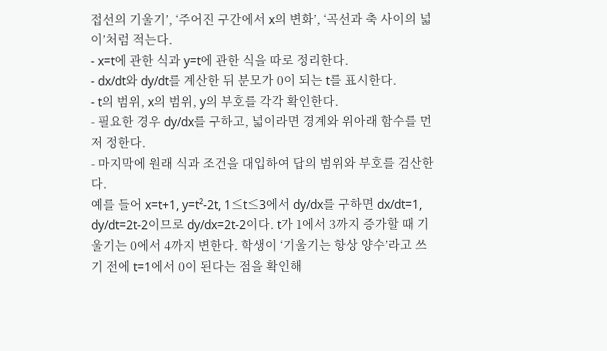접선의 기울기’, ‘주어진 구간에서 x의 변화’, ‘곡선과 축 사이의 넓이’처럼 적는다.
- x=t에 관한 식과 y=t에 관한 식을 따로 정리한다.
- dx/dt와 dy/dt를 계산한 뒤 분모가 0이 되는 t를 표시한다.
- t의 범위, x의 범위, y의 부호를 각각 확인한다.
- 필요한 경우 dy/dx를 구하고, 넓이라면 경계와 위아래 함수를 먼저 정한다.
- 마지막에 원래 식과 조건을 대입하여 답의 범위와 부호를 검산한다.
예를 들어 x=t+1, y=t²-2t, 1≤t≤3에서 dy/dx를 구하면 dx/dt=1, dy/dt=2t-2이므로 dy/dx=2t-2이다. t가 1에서 3까지 증가할 때 기울기는 0에서 4까지 변한다. 학생이 ‘기울기는 항상 양수’라고 쓰기 전에 t=1에서 0이 된다는 점을 확인해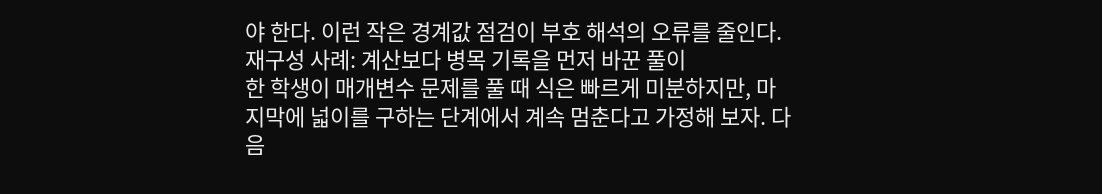야 한다. 이런 작은 경계값 점검이 부호 해석의 오류를 줄인다.
재구성 사례: 계산보다 병목 기록을 먼저 바꾼 풀이
한 학생이 매개변수 문제를 풀 때 식은 빠르게 미분하지만, 마지막에 넓이를 구하는 단계에서 계속 멈춘다고 가정해 보자. 다음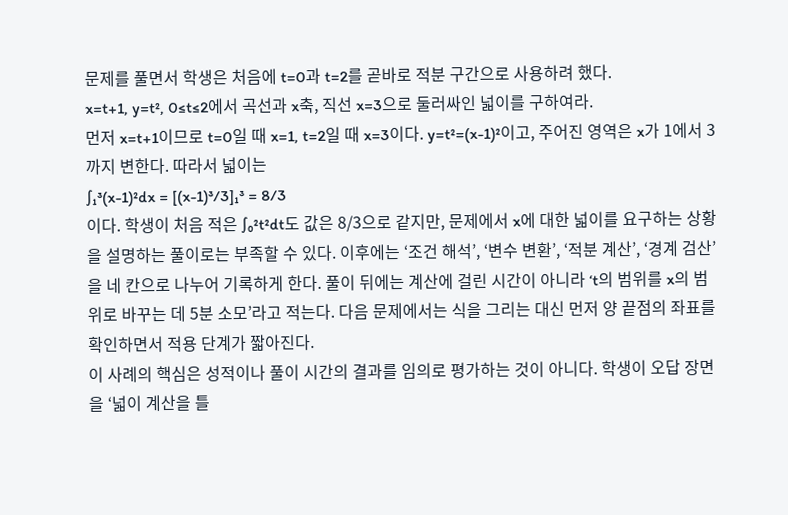문제를 풀면서 학생은 처음에 t=0과 t=2를 곧바로 적분 구간으로 사용하려 했다.
x=t+1, y=t², 0≤t≤2에서 곡선과 x축, 직선 x=3으로 둘러싸인 넓이를 구하여라.
먼저 x=t+1이므로 t=0일 때 x=1, t=2일 때 x=3이다. y=t²=(x-1)²이고, 주어진 영역은 x가 1에서 3까지 변한다. 따라서 넓이는
∫₁³(x-1)²dx = [(x-1)³/3]₁³ = 8/3
이다. 학생이 처음 적은 ∫₀²t²dt도 값은 8/3으로 같지만, 문제에서 x에 대한 넓이를 요구하는 상황을 설명하는 풀이로는 부족할 수 있다. 이후에는 ‘조건 해석’, ‘변수 변환’, ‘적분 계산’, ‘경계 검산’을 네 칸으로 나누어 기록하게 한다. 풀이 뒤에는 계산에 걸린 시간이 아니라 ‘t의 범위를 x의 범위로 바꾸는 데 5분 소모’라고 적는다. 다음 문제에서는 식을 그리는 대신 먼저 양 끝점의 좌표를 확인하면서 적용 단계가 짧아진다.
이 사례의 핵심은 성적이나 풀이 시간의 결과를 임의로 평가하는 것이 아니다. 학생이 오답 장면을 ‘넓이 계산을 틀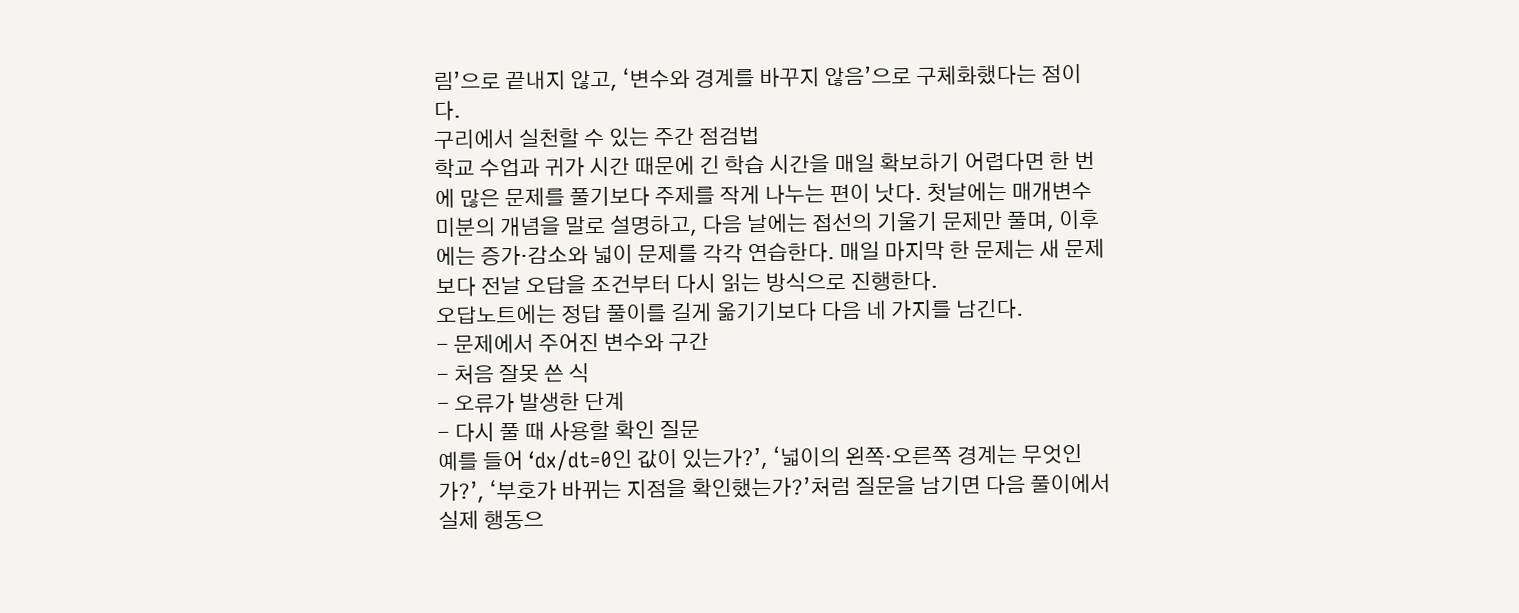림’으로 끝내지 않고, ‘변수와 경계를 바꾸지 않음’으로 구체화했다는 점이다.
구리에서 실천할 수 있는 주간 점검법
학교 수업과 귀가 시간 때문에 긴 학습 시간을 매일 확보하기 어렵다면 한 번에 많은 문제를 풀기보다 주제를 작게 나누는 편이 낫다. 첫날에는 매개변수 미분의 개념을 말로 설명하고, 다음 날에는 접선의 기울기 문제만 풀며, 이후에는 증가·감소와 넓이 문제를 각각 연습한다. 매일 마지막 한 문제는 새 문제보다 전날 오답을 조건부터 다시 읽는 방식으로 진행한다.
오답노트에는 정답 풀이를 길게 옮기기보다 다음 네 가지를 남긴다.
- 문제에서 주어진 변수와 구간
- 처음 잘못 쓴 식
- 오류가 발생한 단계
- 다시 풀 때 사용할 확인 질문
예를 들어 ‘dx/dt=0인 값이 있는가?’, ‘넓이의 왼쪽·오른쪽 경계는 무엇인가?’, ‘부호가 바뀌는 지점을 확인했는가?’처럼 질문을 남기면 다음 풀이에서 실제 행동으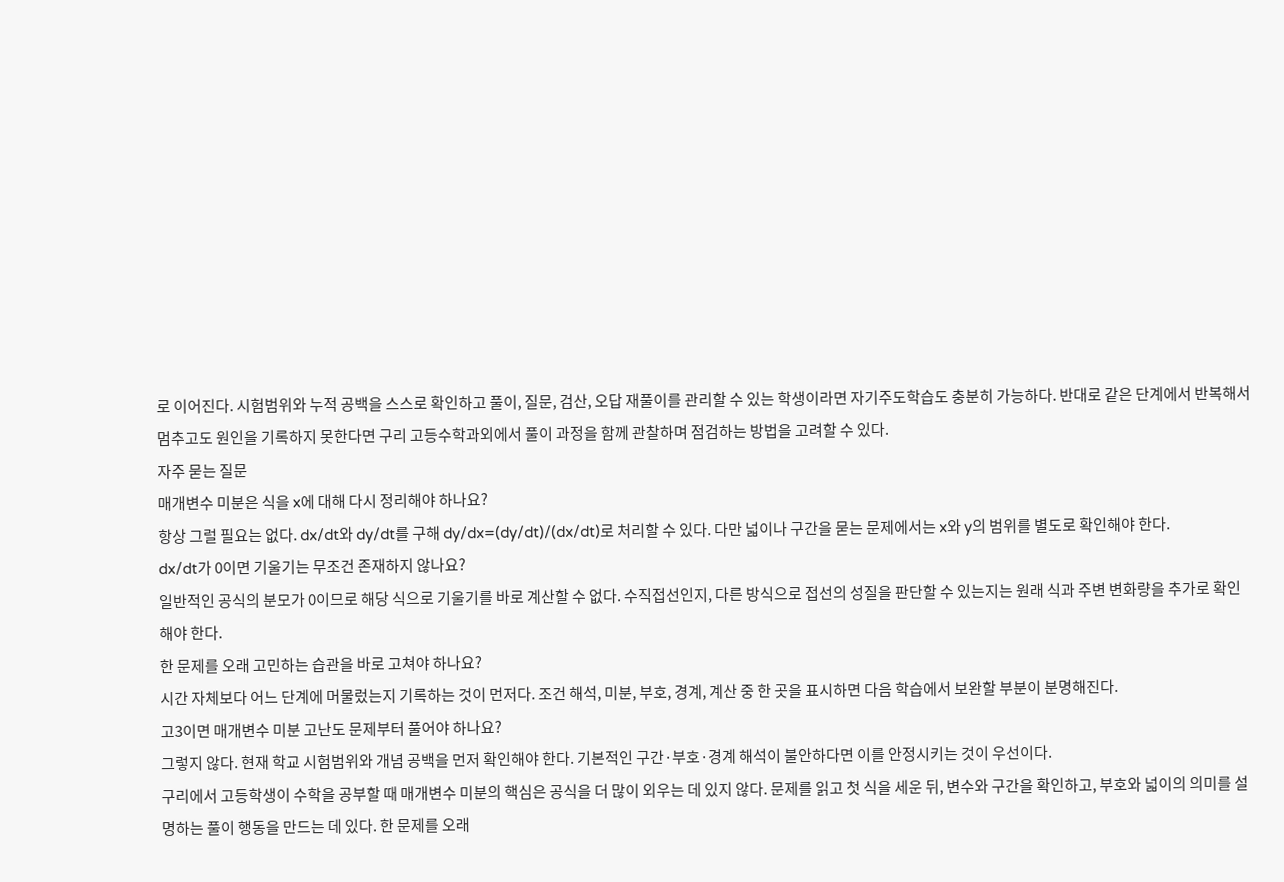로 이어진다. 시험범위와 누적 공백을 스스로 확인하고 풀이, 질문, 검산, 오답 재풀이를 관리할 수 있는 학생이라면 자기주도학습도 충분히 가능하다. 반대로 같은 단계에서 반복해서 멈추고도 원인을 기록하지 못한다면 구리 고등수학과외에서 풀이 과정을 함께 관찰하며 점검하는 방법을 고려할 수 있다.
자주 묻는 질문
매개변수 미분은 식을 x에 대해 다시 정리해야 하나요?
항상 그럴 필요는 없다. dx/dt와 dy/dt를 구해 dy/dx=(dy/dt)/(dx/dt)로 처리할 수 있다. 다만 넓이나 구간을 묻는 문제에서는 x와 y의 범위를 별도로 확인해야 한다.
dx/dt가 0이면 기울기는 무조건 존재하지 않나요?
일반적인 공식의 분모가 0이므로 해당 식으로 기울기를 바로 계산할 수 없다. 수직접선인지, 다른 방식으로 접선의 성질을 판단할 수 있는지는 원래 식과 주변 변화량을 추가로 확인해야 한다.
한 문제를 오래 고민하는 습관을 바로 고쳐야 하나요?
시간 자체보다 어느 단계에 머물렀는지 기록하는 것이 먼저다. 조건 해석, 미분, 부호, 경계, 계산 중 한 곳을 표시하면 다음 학습에서 보완할 부분이 분명해진다.
고3이면 매개변수 미분 고난도 문제부터 풀어야 하나요?
그렇지 않다. 현재 학교 시험범위와 개념 공백을 먼저 확인해야 한다. 기본적인 구간·부호·경계 해석이 불안하다면 이를 안정시키는 것이 우선이다.
구리에서 고등학생이 수학을 공부할 때 매개변수 미분의 핵심은 공식을 더 많이 외우는 데 있지 않다. 문제를 읽고 첫 식을 세운 뒤, 변수와 구간을 확인하고, 부호와 넓이의 의미를 설명하는 풀이 행동을 만드는 데 있다. 한 문제를 오래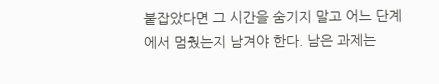붙잡았다면 그 시간을 숨기지 말고 어느 단계에서 멈췄는지 남겨야 한다. 남은 과제는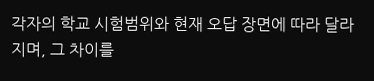각자의 학교 시험범위와 현재 오답 장면에 따라 달라지며, 그 차이를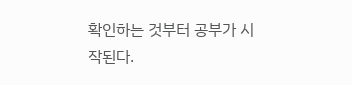확인하는 것부터 공부가 시작된다.